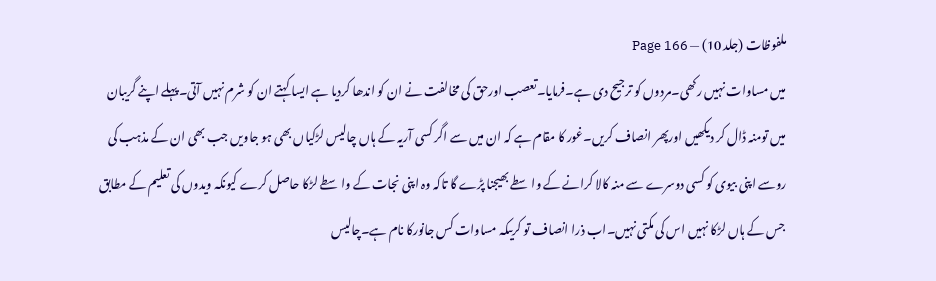ملفوظات (جلد 10) — Page 166
میں مساوات نہیں رکھی۔مردوں کو ترجیح دی ہے۔فرمایا۔تعصب اورحق کی مخالفت نے ان کو اندھا کردیا ہے ایسا کہتے ان کو شرم نہیں آتی۔پہلے اپنے گریبان میں تومنہ ڈال کر دیکھیں اورپھر انصاف کریں۔غور کا مقام ہے کہ ان میں سے اگر کسی آریہ کے ہاں چالیس لڑکیاں بھی ہو جاویں جب بھی ان کے مذہب کی روسے اپنی بیوی کو کسی دوسرے سے منہ کالا کرانے کے واسطے بھیجنا پڑے گا تاکہ وہ اپنی نجات کے واسطے لڑکا حاصل کرے کیونکہ ویدوں کی تعلیم کے مطابق جس کے ہاں لڑکا نہیں اس کی مکتی نہیں۔اب ذرا انصاف تو کریںکہ مساوات کس جانورکا نام ہے۔چالیس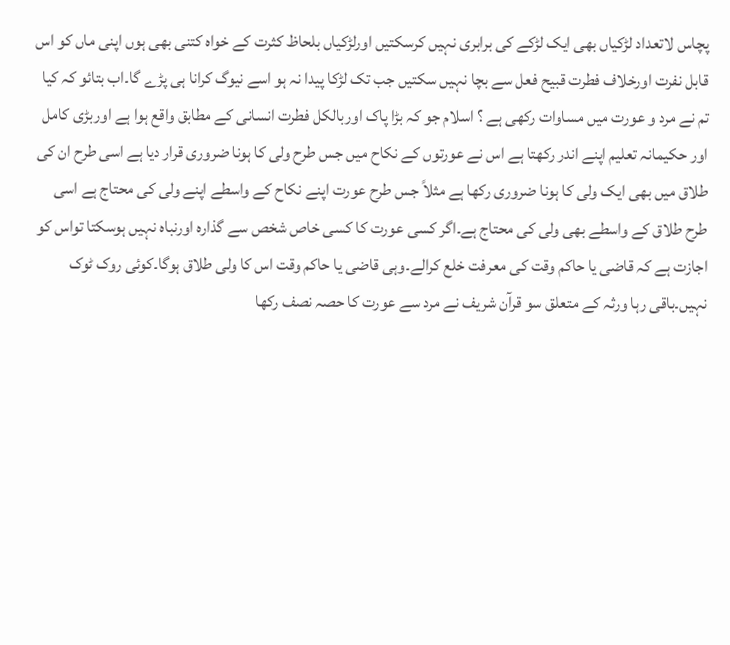پچاس لاتعداد لڑکیاں بھی ایک لڑکے کی برابری نہیں کرسکتیں اورلڑکیاں بلحاظ کثرت کے خواہ کتنی بھی ہوں اپنی ماں کو اس قابل نفرت اورخلاف فطرت قبیح فعل سے بچا نہیں سکتیں جب تک لڑکا پیدا نہ ہو اسے نیوگ کرانا ہی پڑے گا۔اب بتائو کہ کیا تم نے مرد و عورت میں مساوات رکھی ہے ؟ اسلام جو کہ بڑا پاک اوربالکل فطرت انسانی کے مطابق واقع ہوا ہے اوربڑی کامل اور حکیمانہ تعلیم اپنے اندر رکھتا ہے اس نے عورتوں کے نکاح میں جس طرح ولی کا ہونا ضروری قرار دیا ہے اسی طرح ان کی طلاق میں بھی ایک ولی کا ہونا ضروری رکھا ہے مثلاً جس طرح عورت اپنے نکاح کے واسطے اپنے ولی کی محتاج ہے اسی طرح طلاق کے واسطے بھی ولی کی محتاج ہے۔اگر کسی عورت کا کسی خاص شخص سے گذارہ اورنباہ نہیں ہوسکتا تواس کو اجازت ہے کہ قاضی یا حاکم وقت کی معرفت خلع کرالے۔وہی قاضی یا حاکم وقت اس کا ولی طلاق ہوگا۔کوئی روک ٹوک نہیں۔باقی رہا ورثہ کے متعلق سو قرآن شریف نے مرد سے عورت کا حصہ نصف رکھا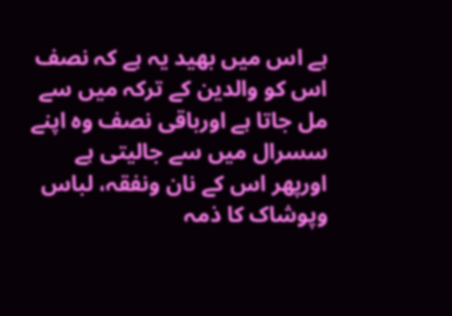ہے اس میں بھید یہ ہے کہ نصف اس کو والدین کے ترکہ میں سے مل جاتا ہے اورباقی نصف وہ اپنے سسرال میں سے جالیتی ہے اورپھر اس کے نان ونفقہ، لباس وپوشاک کا ذمہ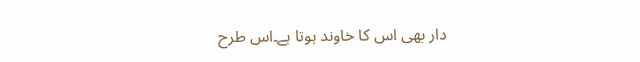دار بھی اس کا خاوند ہوتا ہے۔اس طرح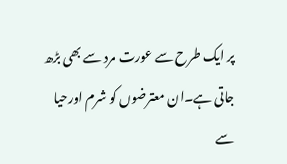پر ایک طرح سے عورت مرد سے بھی بڑھ جاتی ہے۔ان معترضوں کو شرم اورحیا سے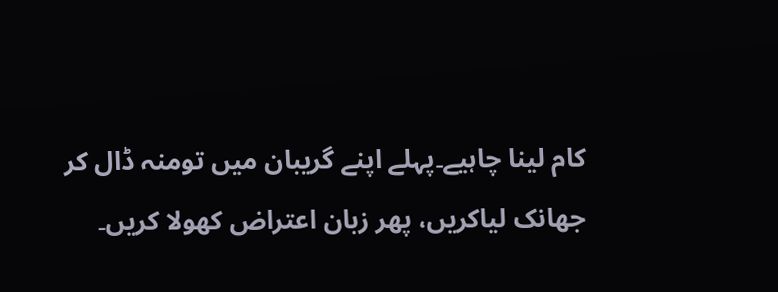کام لینا چاہیے۔پہلے اپنے گریبان میں تومنہ ڈال کر جھانک لیاکریں، پھر زبان اعتراض کھولا کریں۔